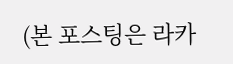(본 포스팅은 라카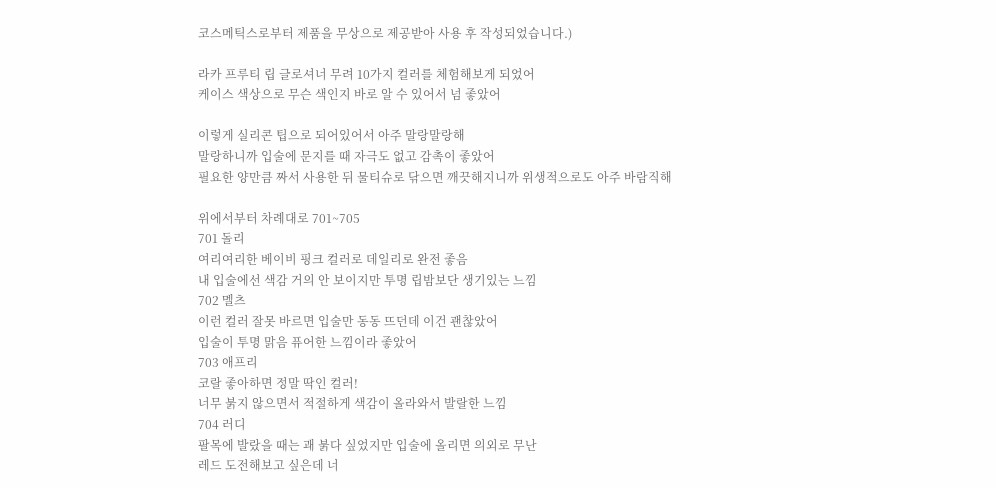코스메틱스로부터 제품을 무상으로 제공받아 사용 후 작성되었습니다.)

라카 프루티 립 글로셔너 무려 10가지 컬러를 체험해보게 되었어
케이스 색상으로 무슨 색인지 바로 알 수 있어서 넘 좋았어

이렇게 실리콘 팁으로 되어있어서 아주 말랑말랑해
말랑하니까 입술에 문지를 때 자극도 없고 감촉이 좋았어
필요한 양만큼 짜서 사용한 뒤 물티슈로 닦으면 깨끗해지니까 위생적으로도 아주 바람직해

위에서부터 차례대로 701~705
701 돌리
여리여리한 베이비 핑크 컬러로 데일리로 완전 좋음
내 입술에선 색감 거의 안 보이지만 투명 립밤보단 생기있는 느낌
702 멜츠
이런 컬러 잘못 바르면 입술만 동동 뜨던데 이건 괜찮았어
입술이 투명 맑음 퓨어한 느낌이라 좋았어
703 애프리
코랄 좋아하면 정말 딱인 컬러!
너무 붉지 않으면서 적절하게 색감이 올라와서 발랄한 느낌
704 러디
팔목에 발랐을 때는 괘 붉다 싶었지만 입술에 올리면 의외로 무난
레드 도전해보고 싶은데 너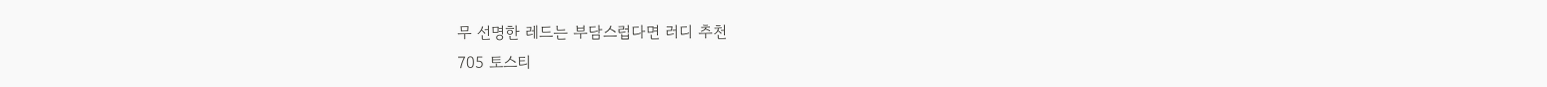무 선명한 레드는 부담스럽다면 러디 추천
705 토스티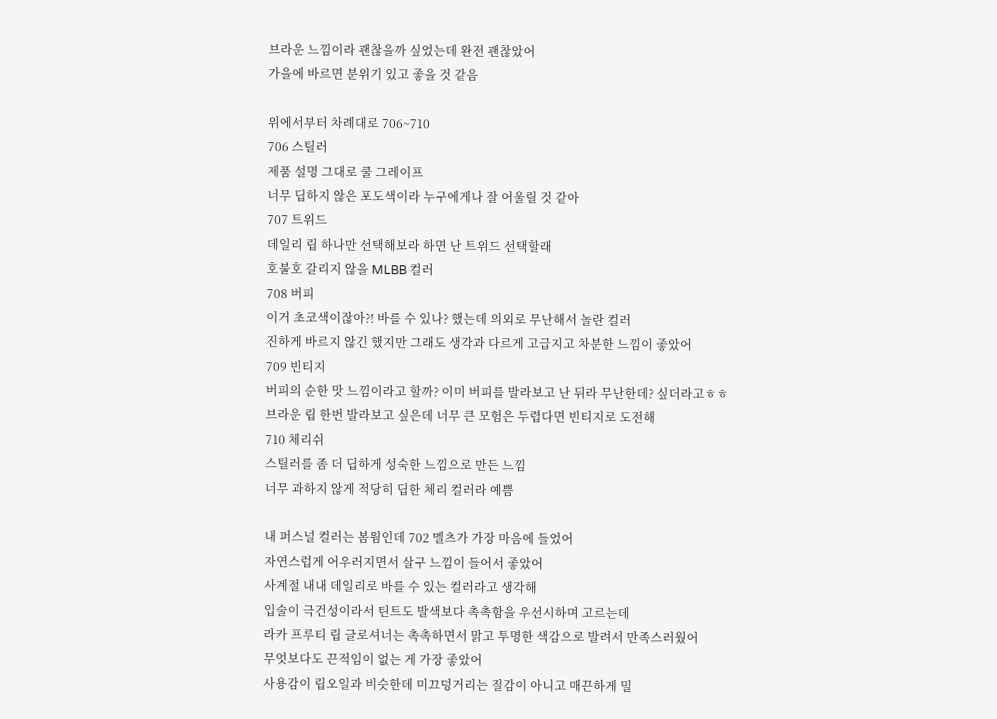브라운 느낌이라 괜찮을까 싶었는데 완전 괜찮았어
가을에 바르면 분위기 있고 좋을 것 같음

위에서부터 차례대로 706~710
706 스틸러
제품 설명 그대로 쿨 그레이프
너무 딥하지 않은 포도색이라 누구에게나 잘 어울릴 것 같아
707 트위드
데일리 립 하나만 선택해보라 하면 난 트위드 선택할래
호불호 갈리지 않을 MLBB 컬러
708 버피
이거 초코색이잖아?! 바를 수 있나? 했는데 의외로 무난해서 놀란 컬러
진하게 바르지 않긴 했지만 그래도 생각과 다르게 고급지고 차분한 느낌이 좋았어
709 빈티지
버피의 순한 맛 느낌이라고 할까? 이미 버피를 발라보고 난 뒤라 무난한데? 싶더라고ㅎㅎ
브라운 립 한번 발라보고 싶은데 너무 큰 모험은 두렵다면 빈티지로 도전해
710 체리쉬
스틸러를 좀 더 딥하게 성숙한 느낌으로 만든 느낌
너무 과하지 않게 적당히 딥한 체리 컬러라 예쁨

내 퍼스널 컬러는 봄웜인데 702 멜츠가 가장 마음에 들었어
자연스럽게 어우러지면서 살구 느낌이 들어서 좋았어
사계절 내내 데일리로 바를 수 있는 컬러라고 생각해
입술이 극건성이라서 틴트도 발색보다 촉촉함을 우선시하며 고르는데
라카 프루티 립 글로셔너는 촉촉하면서 맑고 투명한 색감으로 발려서 만족스러웠어
무엇보다도 끈적임이 없는 게 가장 좋았어
사용감이 립오일과 비슷한데 미끄덩거리는 질감이 아니고 매끈하게 밀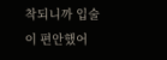착되니까 입술이 편안했어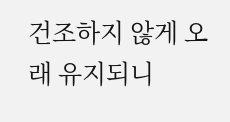건조하지 않게 오래 유지되니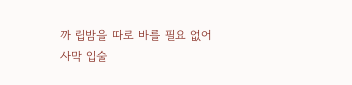까 립밤을 따로 바를 필요 없어
사막 입술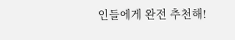인들에게 완전 추천해!